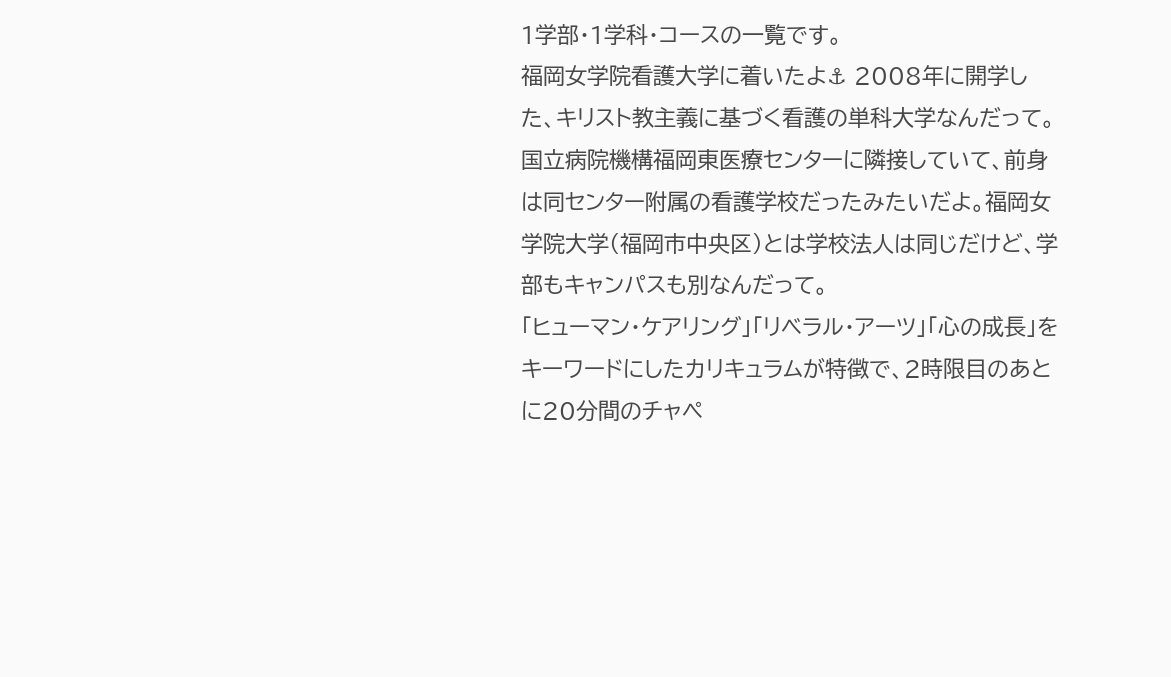1学部・1学科・コースの一覧です。
福岡女学院看護大学に着いたよ⚓ 2008年に開学した、キリスト教主義に基づく看護の単科大学なんだって。国立病院機構福岡東医療センターに隣接していて、前身は同センター附属の看護学校だったみたいだよ。福岡女学院大学(福岡市中央区)とは学校法人は同じだけど、学部もキャンパスも別なんだって。
「ヒューマン・ケアリング」「リベラル・アーツ」「心の成長」をキーワードにしたカリキュラムが特徴で、2時限目のあとに20分間のチャペ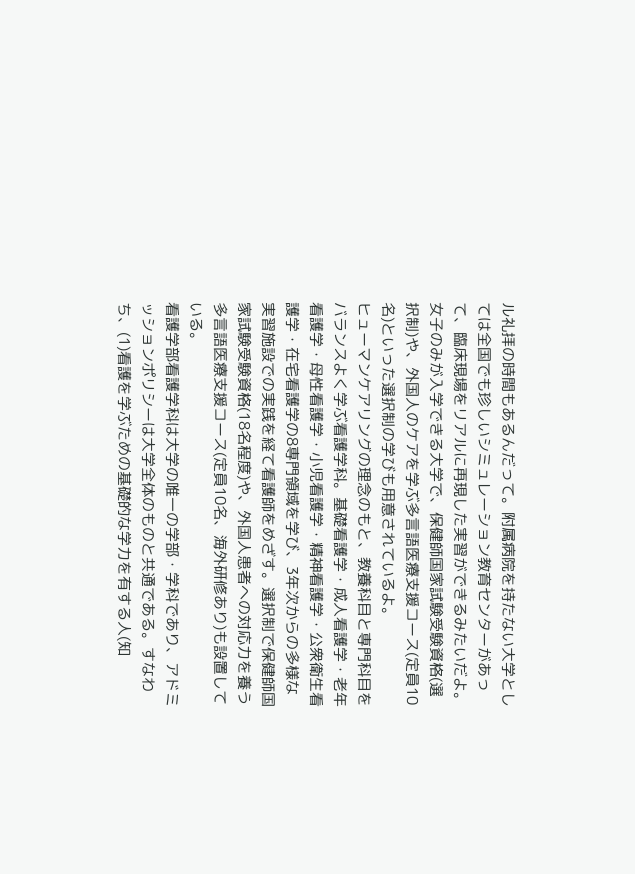ル礼拝の時間もあるんだって。附属病院を持たない大学としては全国でも珍しいシミュレーション教育センターがあって、臨床現場をリアルに再現した実習ができるみたいだよ。
女子のみが入学できる大学で、保健師国家試験受験資格(選択制)や、外国人のケアを学ぶ多言語医療支援コース(定員10名)といった選択制の学びも用意されているよ。
ヒューマンケアリングの理念のもと、教養科目と専門科目をバランスよく学ぶ看護学科。基礎看護学・成人看護学・老年看護学・母性看護学・小児看護学・精神看護学・公衆衛生看護学・在宅看護学の8専門領域を学び、3年次からの多様な実習施設での実践を経て看護師をめざす。選択制で保健師国家試験受験資格(18名程度)や、外国人患者への対応力を養う多言語医療支援コース(定員10名、海外研修あり)も設置している。
看護学部看護学科は大学の唯一の学部・学科であり、アドミッションポリシーは大学全体のものと共通である。すなわち、(1)看護を学ぶための基礎的な学力を有する人(知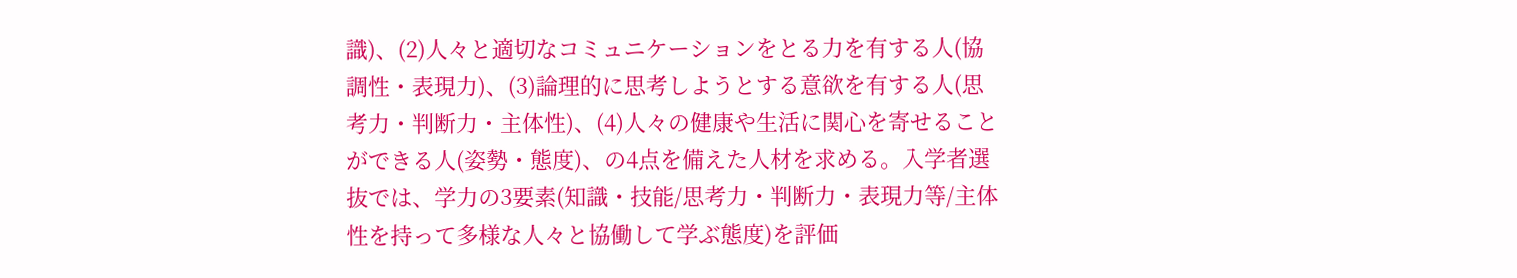識)、(2)人々と適切なコミュニケーションをとる力を有する人(協調性・表現力)、(3)論理的に思考しようとする意欲を有する人(思考力・判断力・主体性)、(4)人々の健康や生活に関心を寄せることができる人(姿勢・態度)、の4点を備えた人材を求める。入学者選抜では、学力の3要素(知識・技能/思考力・判断力・表現力等/主体性を持って多様な人々と協働して学ぶ態度)を評価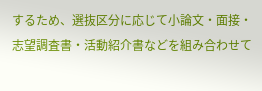するため、選抜区分に応じて小論文・面接・志望調査書・活動紹介書などを組み合わせて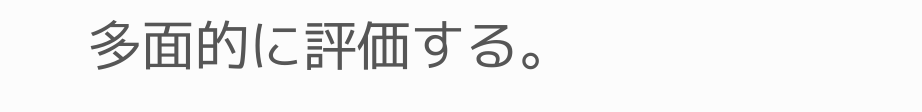多面的に評価する。